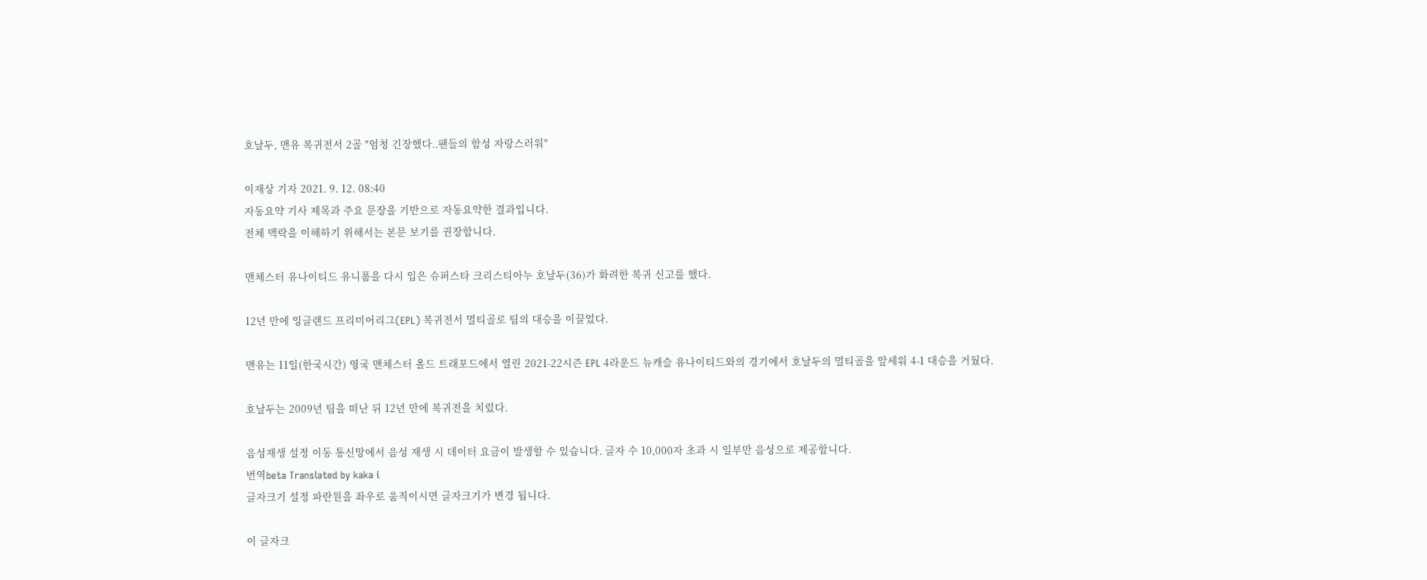호날두, 맨유 복귀전서 2골 "엄청 긴장했다..팬들의 함성 자랑스러워"

이재상 기자 2021. 9. 12. 08:40
자동요약 기사 제목과 주요 문장을 기반으로 자동요약한 결과입니다.
전체 맥락을 이해하기 위해서는 본문 보기를 권장합니다.

맨체스터 유나이티드 유니폼을 다시 입은 슈퍼스타 크리스티아누 호날두(36)가 화려한 복귀 신고를 했다.

12년 만에 잉글랜드 프리미어리그(EPL) 복귀전서 멀티골로 팀의 대승을 이끌었다.

맨유는 11일(한국시간) 영국 맨체스터 올드 트래포드에서 열린 2021-22시즌 EPL 4라운드 뉴캐슬 유나이티드와의 경기에서 호날두의 멀티골을 앞세워 4-1 대승을 거뒀다.

호날두는 2009년 팀을 떠난 뒤 12년 만에 복귀전을 치렀다.

음성재생 설정 이동 통신망에서 음성 재생 시 데이터 요금이 발생할 수 있습니다. 글자 수 10,000자 초과 시 일부만 음성으로 제공합니다.
번역beta Translated by kaka i
글자크기 설정 파란원을 좌우로 움직이시면 글자크기가 변경 됩니다.

이 글자크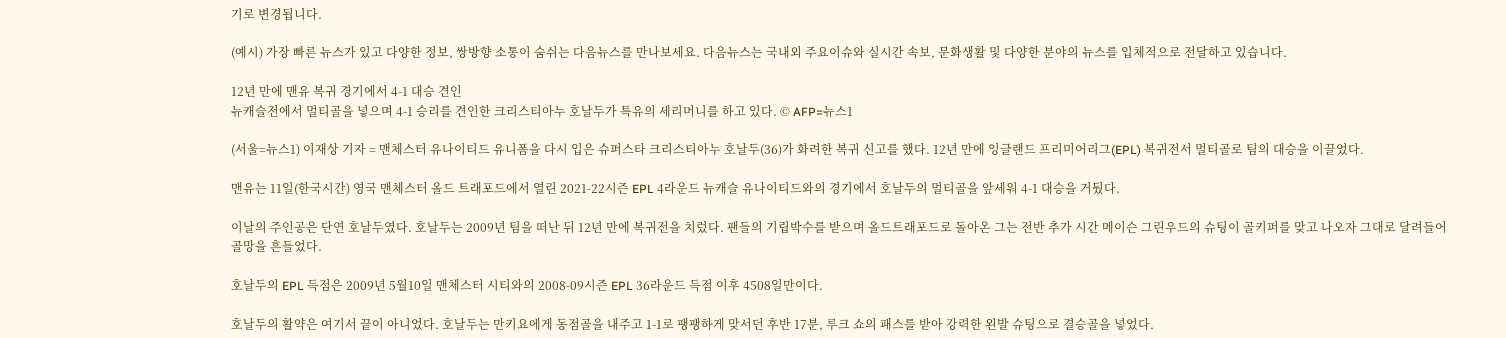기로 변경됩니다.

(예시) 가장 빠른 뉴스가 있고 다양한 정보, 쌍방향 소통이 숨쉬는 다음뉴스를 만나보세요. 다음뉴스는 국내외 주요이슈와 실시간 속보, 문화생활 및 다양한 분야의 뉴스를 입체적으로 전달하고 있습니다.

12년 만에 맨유 복귀 경기에서 4-1 대승 견인
뉴캐슬전에서 멀티골을 넣으며 4-1 승리를 견인한 크리스티아누 호날두가 특유의 세리머니를 하고 있다. © AFP=뉴스1

(서울=뉴스1) 이재상 기자 = 맨체스터 유나이티드 유니폼을 다시 입은 슈퍼스타 크리스티아누 호날두(36)가 화려한 복귀 신고를 했다. 12년 만에 잉글랜드 프리미어리그(EPL) 복귀전서 멀티골로 팀의 대승을 이끌었다.

맨유는 11일(한국시간) 영국 맨체스터 올드 트래포드에서 열린 2021-22시즌 EPL 4라운드 뉴캐슬 유나이티드와의 경기에서 호날두의 멀티골을 앞세워 4-1 대승을 거뒀다.

이날의 주인공은 단연 호날두였다. 호날두는 2009년 팀을 떠난 뒤 12년 만에 복귀전을 치렀다. 팬들의 기립박수를 받으며 올드트래포드로 돌아온 그는 전반 추가 시간 메이슨 그린우드의 슈팅이 골키퍼를 맞고 나오자 그대로 달려들어 골망을 흔들었다.

호날두의 EPL 득점은 2009년 5월10일 맨체스터 시티와의 2008-09시즌 EPL 36라운드 득점 이후 4508일만이다.

호날두의 활약은 여기서 끝이 아니었다. 호날두는 만키요에게 동점골을 내주고 1-1로 팽팽하게 맞서던 후반 17분, 루크 쇼의 패스를 받아 강력한 왼발 슈팅으로 결승골을 넣었다.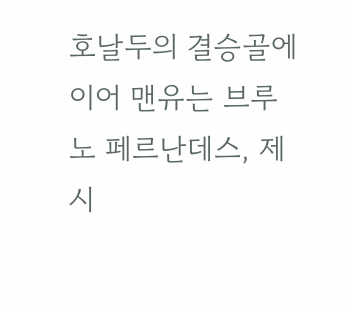호날두의 결승골에 이어 맨유는 브루노 페르난데스, 제시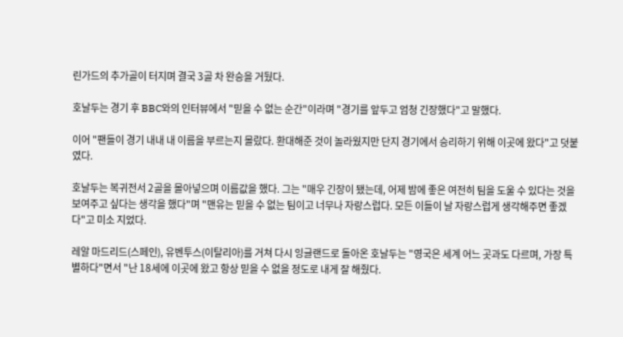린가드의 추가골이 터지며 결국 3골 차 완승을 거뒀다.

호날두는 경기 후 BBC와의 인터뷰에서 "믿을 수 없는 순간"이라며 "경기를 앞두고 엄청 긴장했다"고 말했다.

이어 "팬들이 경기 내내 내 이름을 부르는지 몰랐다. 환대해준 것이 놀라웠지만 단지 경기에서 승리하기 위해 이곳에 왔다"고 덧붙였다.

호날두는 복귀전서 2골을 몰아넣으며 이름값을 했다. 그는 "매우 긴장이 됐는데, 어제 밤에 좋은 여전히 팀을 도울 수 있다는 것을 보여주고 싶다는 생각을 했다"며 "맨유는 믿을 수 없는 팀이고 너무나 자랑스럽다. 모든 이들이 날 자랑스럽게 생각해주면 좋겠다"고 미소 지었다.

레알 마드리드(스페인), 유벤투스(이탈리아)를 거쳐 다시 잉글랜드로 돌아온 호날두는 "영국은 세계 어느 곳과도 다르며, 가장 특별하다"면서 "난 18세에 이곳에 왔고 항상 믿을 수 없을 정도로 내게 잘 해줬다.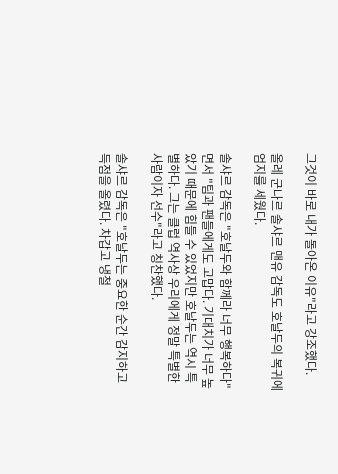그것이 바로 내가 돌아온 이유"라고 강조했다.

올레 군나르 솔샤르 맨유 감독도 호날두의 복귀에 엄지를 세웠다.

솔샤르 감독은 "호날두와 함께라 너무 행복하다"면서 "팀과 팬들에게도 고맙다. 기대치가 너무 높았기 때문에 힘들 수 있었지만 호날두는 역시 특별하다. 그는 클럽 역사상 우리에게 정말 특별한 사람이자 선수"라고 칭찬했다.

솔샤르 감독은 "호날두는 중요한 순간 감지하고 득점을 올렸다. 차갑고 냉철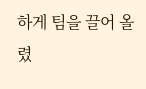하게 팀을 끌어 올렸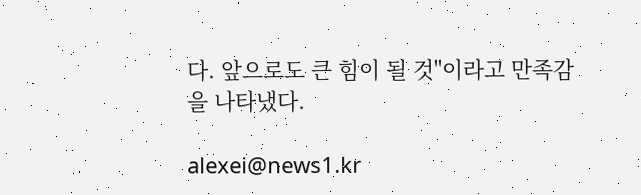다. 앞으로도 큰 힘이 될 것"이라고 만족감을 나타냈다.

alexei@news1.kr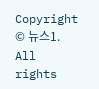Copyright © 뉴스1. All rights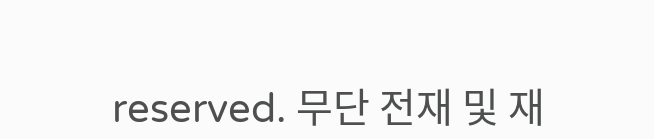reserved. 무단 전재 및 재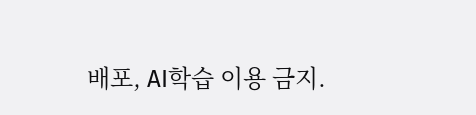배포, AI학습 이용 금지.